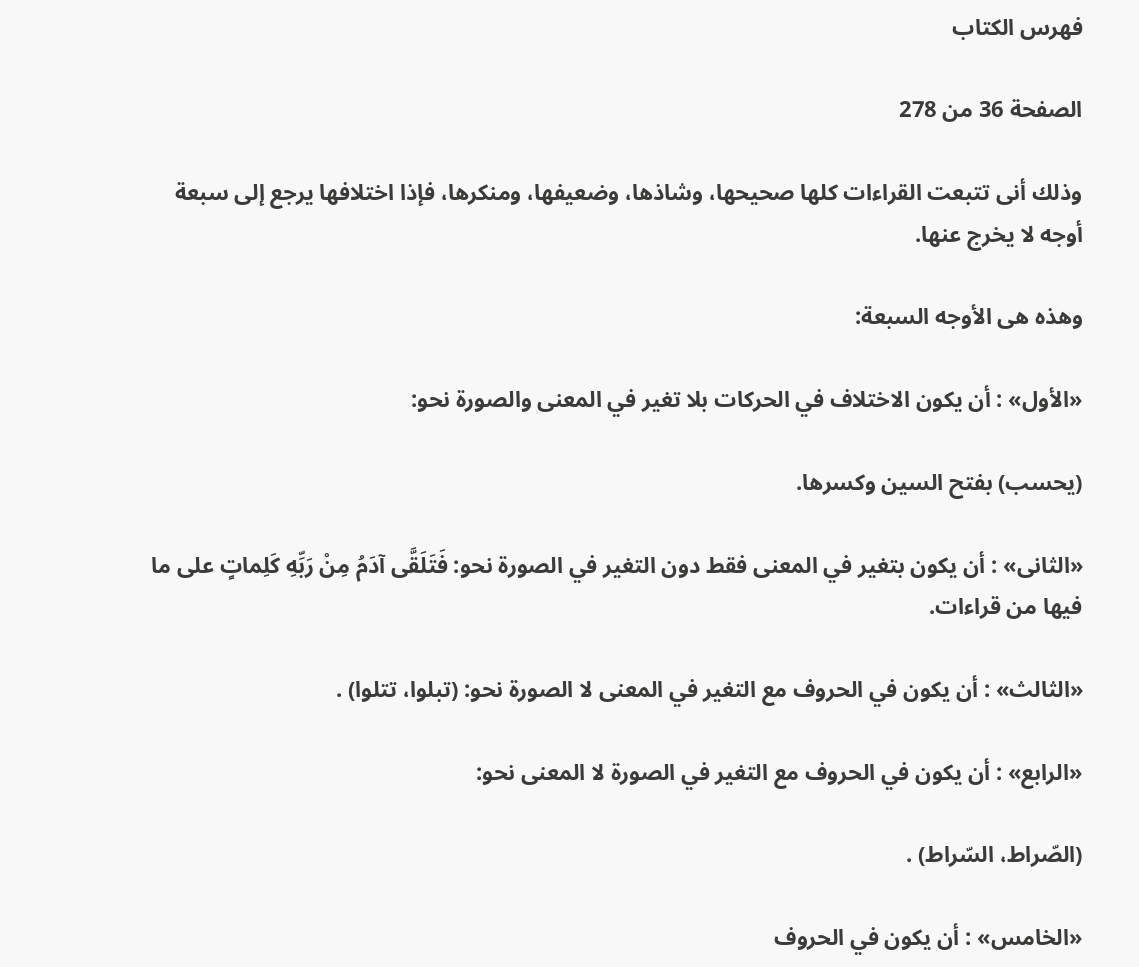فهرس الكتاب

الصفحة 36 من 278

وذلك أنى تتبعت القراءات كلها صحيحها، وشاذها، وضعيفها، ومنكرها، فإذا اختلافها يرجع إلى سبعة أوجه لا يخرج عنها.

وهذه هى الأوجه السبعة:

«الأول» : أن يكون الاختلاف في الحركات بلا تغير في المعنى والصورة نحو:

(يحسب) بفتح السين وكسرها.

«الثانى» : أن يكون بتغير في المعنى فقط دون التغير في الصورة نحو: فَتَلَقَّى آدَمُ مِنْ رَبِّهِ كَلِماتٍ على ما فيها من قراءات.

«الثالث» : أن يكون في الحروف مع التغير في المعنى لا الصورة نحو: (تبلوا، تتلوا) .

«الرابع» : أن يكون في الحروف مع التغير في الصورة لا المعنى نحو:

(الصّراط، السّراط) .

«الخامس» : أن يكون في الحروف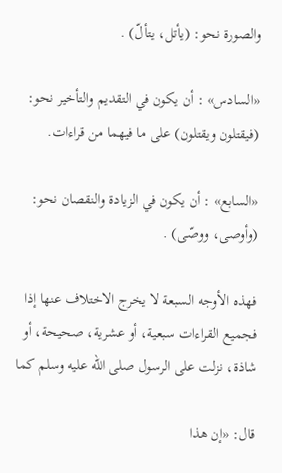والصورة نحو: (يأتل، يتألّ) .

«السادس» : أن يكون في التقديم والتأخير نحو: (فيقتلون ويقتلون) على ما فيهما من قراءات.

«السابع» : أن يكون في الزيادة والنقصان نحو: (وأوصى، ووصّى) .

فهذه الأوجه السبعة لا يخرج الاختلاف عنها إذا فجميع القراءات سبعية، أو عشرية، صحيحة، أو شاذة، نزلت على الرسول صلى الله عليه وسلم كما

قال: «إن هذا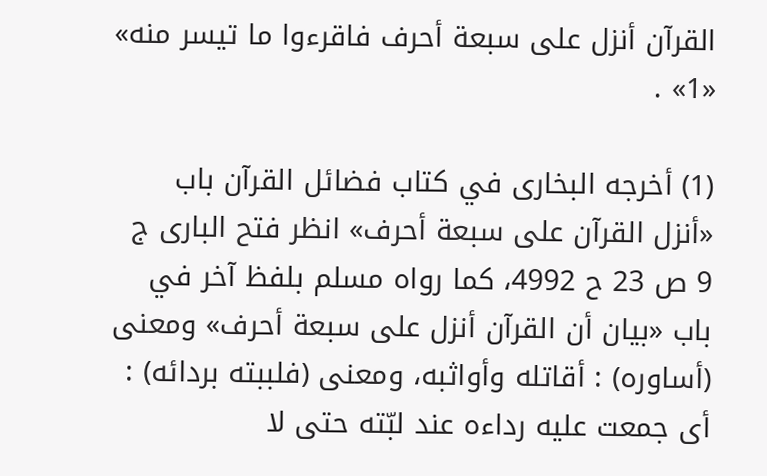القرآن أنزل على سبعة أحرف فاقرءوا ما تيسر منه» «1» .

(1) أخرجه البخارى في كتاب فضائل القرآن باب «أنزل القرآن على سبعة أحرف» انظر فتح البارى ج 9 ص 23 ح 4992، كما رواه مسلم بلفظ آخر في باب «بيان أن القرآن أنزل على سبعة أحرف» ومعنى (أساوره) : أقاتله وأواثبه، ومعنى (فلببته بردائه) : أى جمعت عليه رداءه عند لبّته حتى لا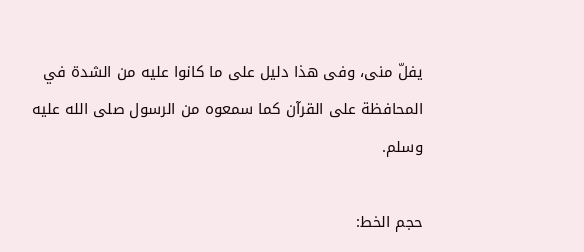يفلّ منى، وفى هذا دليل على ما كانوا عليه من الشدة في المحافظة على القرآن كما سمعوه من الرسول صلى الله عليه وسلم.

حجم الخط: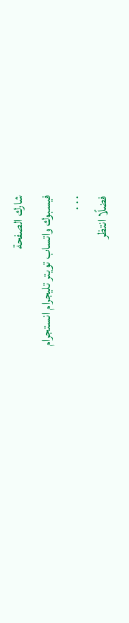شارك الصفحة
فيسبوك واتساب تويتر تليجرام انستجرام
. . .
فضلًا انتظر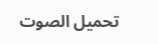تحميل الصوت